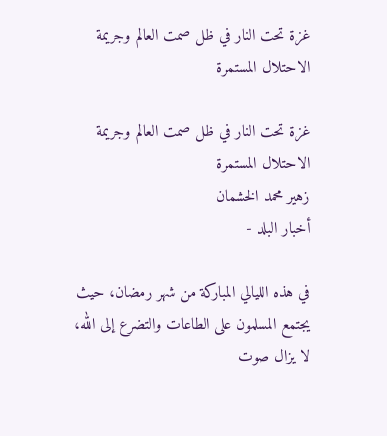غزة تحت النار في ظل صمت العالم وجريمة الاحتلال المستمرة

غزة تحت النار في ظل صمت العالم وجريمة الاحتلال المستمرة
زهير محمد الخشمان
أخبار البلد -

في هذه الليالي المباركة من شهر رمضان، حيث يجتمع المسلمون على الطاعات والتضرع إلى الله، لا يزال صوت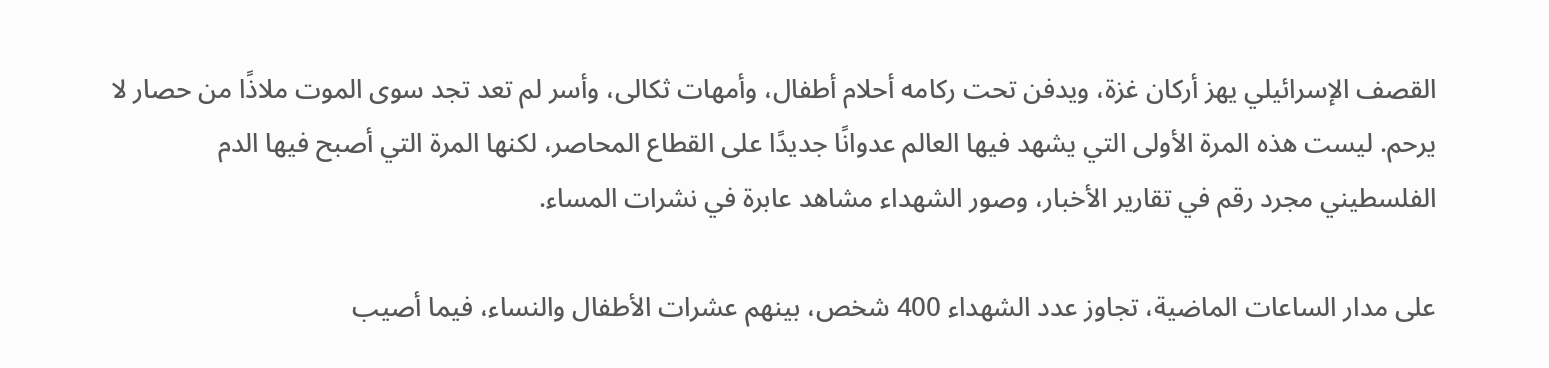القصف الإسرائيلي يهز أركان غزة، ويدفن تحت ركامه أحلام أطفال، وأمهات ثكالى، وأسر لم تعد تجد سوى الموت ملاذًا من حصار لا يرحم. ليست هذه المرة الأولى التي يشهد فيها العالم عدوانًا جديدًا على القطاع المحاصر، لكنها المرة التي أصبح فيها الدم الفلسطيني مجرد رقم في تقارير الأخبار، وصور الشهداء مشاهد عابرة في نشرات المساء.

على مدار الساعات الماضية، تجاوز عدد الشهداء 400 شخص، بينهم عشرات الأطفال والنساء، فيما أصيب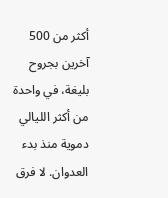أكثر من 500 آخرين بجروح بليغة، في واحدة من أكثر الليالي دموية منذ بدء العدوان. لا فرق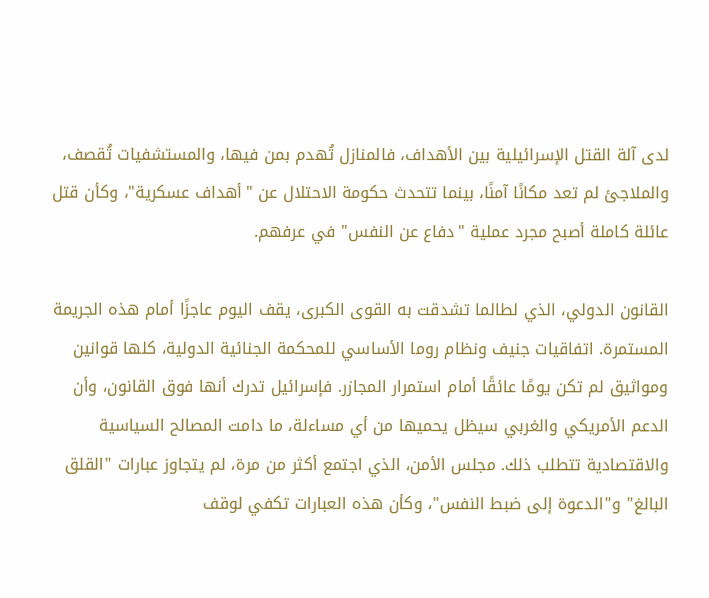لدى آلة القتل الإسرائيلية بين الأهداف، فالمنازل تُهدم بمن فيها، والمستشفيات تُقصف، والملاجئ لم تعد مكانًا آمنًا، بينما تتحدث حكومة الاحتلال عن "أهداف عسكرية"، وكأن قتل عائلة كاملة أصبح مجرد عملية "دفاع عن النفس" في عرفهم.

القانون الدولي، الذي لطالما تشدقت به القوى الكبرى، يقف اليوم عاجزًا أمام هذه الجريمة المستمرة. اتفاقيات جنيف ونظام روما الأساسي للمحكمة الجنائية الدولية، كلها قوانين ومواثيق لم تكن يومًا عائقًا أمام استمرار المجازر. فإسرائيل تدرك أنها فوق القانون، وأن الدعم الأمريكي والغربي سيظل يحميها من أي مساءلة، ما دامت المصالح السياسية والاقتصادية تتطلب ذلك. مجلس الأمن، الذي اجتمع أكثر من مرة، لم يتجاوز عبارات "القلق البالغ" و"الدعوة إلى ضبط النفس"، وكأن هذه العبارات تكفي لوقف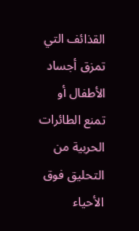القذائف التي تمزق أجساد الأطفال أو تمنع الطائرات الحربية من التحليق فوق الأحياء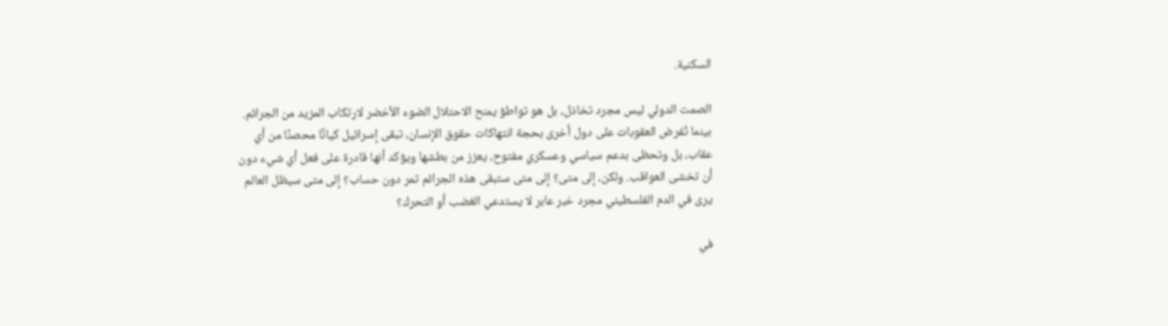السكنية.

الصمت الدولي ليس مجرد تخاذل، بل هو تواطؤ يمنح الاحتلال الضوء الأخضر لارتكاب المزيد من الجرائم. بينما تُفرض العقوبات على دول أخرى بحجة انتهاكات حقوق الإنسان، تبقى إسرائيل كيانًا محصنًا من أي عقاب، بل وتحظى بدعم سياسي وعسكري مفتوح، يعزز من بطشها ويؤكد أنها قادرة على فعل أي شيء دون أن تخشى العواقب. ولكن، إلى متى؟ إلى متى ستبقى هذه الجرائم تمر دون حساب؟ إلى متى سيظل العالم يرى في الدم الفلسطيني مجرد خبر عابر لا يستدعي الغضب أو التحرك؟

في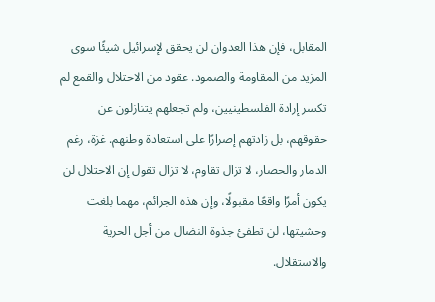المقابل، فإن هذا العدوان لن يحقق لإسرائيل شيئًا سوى المزيد من المقاومة والصمود. عقود من الاحتلال والقمع لم تكسر إرادة الفلسطينيين، ولم تجعلهم يتنازلون عن حقوقهم، بل زادتهم إصرارًا على استعادة وطنهم. غزة، رغم الدمار والحصار، لا تزال تقاوم، لا تزال تقول إن الاحتلال لن يكون أمرًا واقعًا مقبولًا، وإن هذه الجرائم، مهما بلغت وحشيتها، لن تطفئ جذوة النضال من أجل الحرية والاستقلال.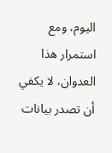اليوم، ومع استمرار هذا العدوان، لا يكفي أن تصدر بيانات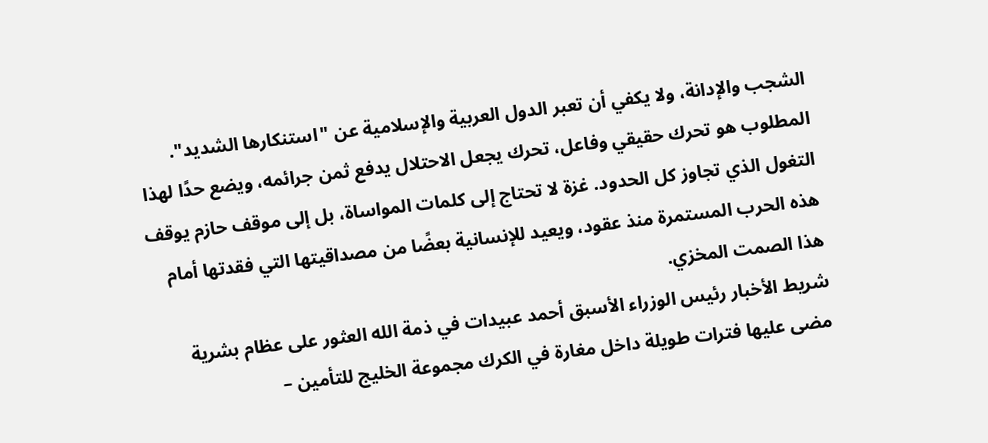الشجب والإدانة، ولا يكفي أن تعبر الدول العربية والإسلامية عن "استنكارها الشديد". المطلوب هو تحرك حقيقي وفاعل، تحرك يجعل الاحتلال يدفع ثمن جرائمه، ويضع حدًا لهذا التغول الذي تجاوز كل الحدود. غزة لا تحتاج إلى كلمات المواساة، بل إلى موقف حازم يوقف هذه الحرب المستمرة منذ عقود، ويعيد للإنسانية بعضًا من مصداقيتها التي فقدتها أمام هذا الصمت المخزي.
شريط الأخبار رئيس الوزراء الأسبق أحمد عبيدات في ذمة الله العثور على عظام بشرية مضى عليها فترات طويلة داخل مغارة في الكرك مجموعة الخليج للتأمين –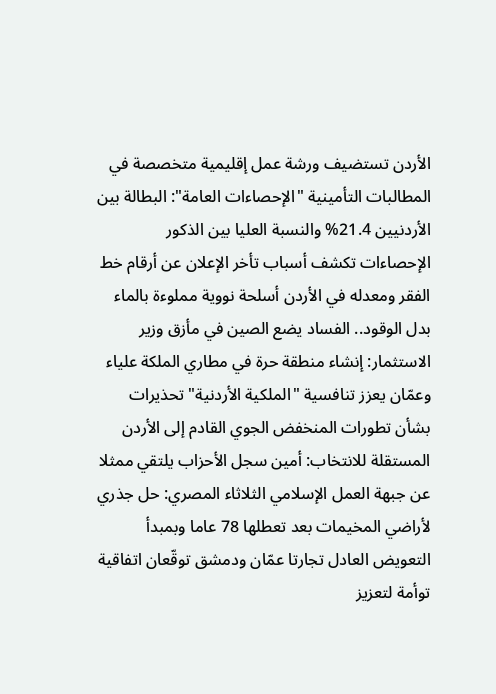الأردن تستضيف ورشة عمل إقليمية متخصصة في المطالبات التأمينية "الإحصاءات العامة": البطالة بين الأردنيين 21.4% والنسبة العليا بين الذكور الإحصاءات تكشف أسباب تأخر الإعلان عن أرقام خط الفقر ومعدله في الأردن أسلحة نووية مملوءة بالماء بدل الوقود.. الفساد يضع الصين في مأزق وزير الاستثمار: إنشاء منطقة حرة في مطاري الملكة علياء وعمّان يعزز تنافسية "الملكية الأردنية" تحذيرات بشأن تطورات المنخفض الجوي القادم إلى الأردن المستقلة للانتخاب: أمين سجل الأحزاب يلتقي ممثلا عن جبهة العمل الإسلامي الثلاثاء المصري: حل جذري لأراضي المخيمات بعد تعطلها 78 عاما وبمبدأ التعويض العادل تجارتا عمّان ودمشق توقّعان اتفاقية توأمة لتعزيز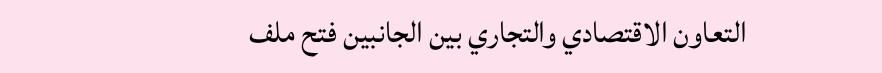التعاون الاقتصادي والتجاري بين الجانبين فتح ملف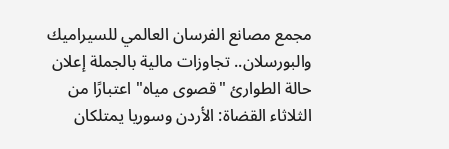مجمع مصانع الفرسان العالمي للسيراميك والبورسلان.. تجاوزات مالية بالجملة إعلان حالة الطوارئ "قصوى مياه" اعتبارًا من الثلاثاء القضاة: الأردن وسوريا يمتلكان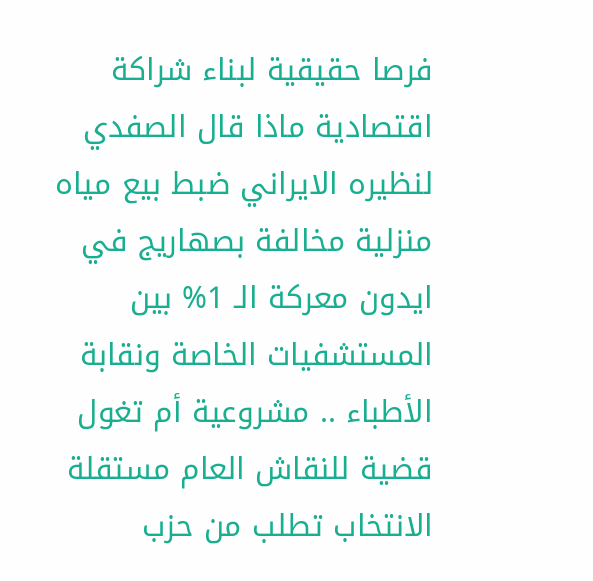فرصا حقيقية لبناء شراكة اقتصادية ماذا قال الصفدي لنظيره الايراني ضبط بيع مياه منزلية مخالفة بصهاريج في ايدون معركة الـ 1% بين المستشفيات الخاصة ونقابة الأطباء .. مشروعية أم تغول قضية للنقاش العام مستقلة الانتخاب تطلب من حزب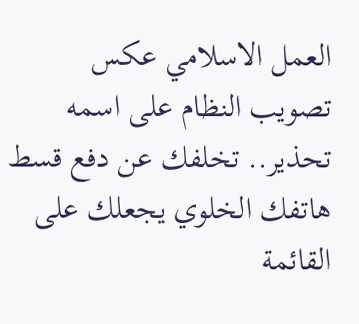العمل الاسلامي عكس تصويب النظام على اسمه تحذير.. تخلفك عن دفع قسط هاتفك الخلوي يجعلك على القائمة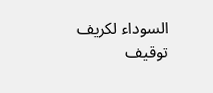السوداء لكريف توقيف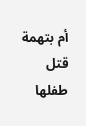أم بتهمة قتل طفلها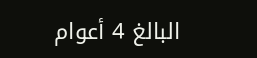البالغ 4 أعوام